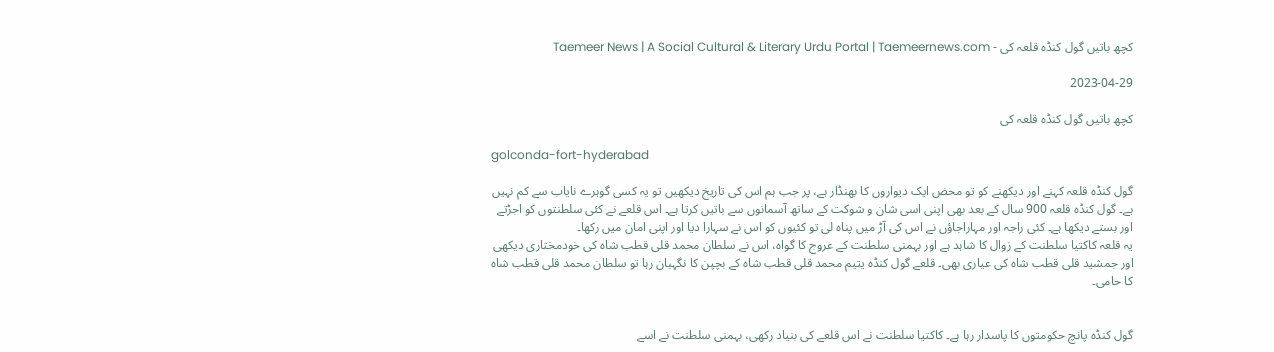کچھ باتیں گول کنڈہ قلعہ کی - Taemeer News | A Social Cultural & Literary Urdu Portal | Taemeernews.com

2023-04-29

کچھ باتیں گول کنڈہ قلعہ کی

golconda-fort-hyderabad

گول کنڈہ قلعہ کہنے اور دیکھنے کو تو محض ایک دیواروں کا بھنڈار ہے، پر جب ہم اس کی تاریخ دیکھیں تو یہ کسی گوہرے نایاب سے کم نہیں ہے۔ گول کنڈہ قلعہ 900 سال کے بعد بھی اپنی اسی شان و شوکت کے ساتھ آسمانوں سے باتیں کرتا ہے۔ اس قلعے نے کئی سلطنتوں کو اجڑتے اور بستے دیکھا ہے۔ کئی راجہ اور مہاراجاؤں نے اس کی آڑ میں پناہ لی تو کئیوں کو اس نے سہارا دیا اور اپنی امان میں رکھا۔
یہ قلعہ کاکتیا سلطنت کے زوال کا شاہد ہے اور بہمنی سلطنت کے عروج کا گواہ، اس نے سلطان محمد قلی قطب شاہ کی خودمختاری دیکھی اور جمشید قلی قطب شاہ کی عیاری بھی۔ قلعے گول کنڈہ یتیم محمد قلی قطب شاہ کے بچپن کا نگہبان رہا تو سلطان محمد قلی قطب شاہ کا حامی۔


گول کنڈہ پانچ حکومتوں کا پاسدار رہا ہے۔ کاکتیا سلطنت نے اس قلعے کی بنیاد رکھی، بہمنی سلطنت نے اسے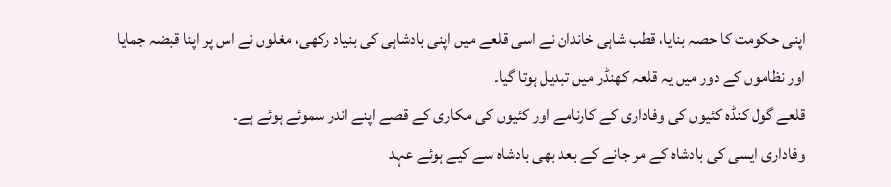اپنی حکومت کا حصہ بنایا، قطب شاہی خاندان نے اسی قلعے میں اپنی بادشاہی کی بنیاد رکھی، مغلوں نے اس پر اپنا قبضہ جمایا اور نظاموں کے دور میں یہ قلعہ کھنڈر میں تبدیل ہوتا گیا۔
قلعے گول کنڈہ کئیوں کی وفاداری کے کارنامے اور کئیوں کی مکاری کے قصے اپنے اندر سموئے ہوئے ہے۔
وفاداری ایسی کی بادشاہ کے مر جانے کے بعد بھی بادشاہ سے کیے ہوئے عہد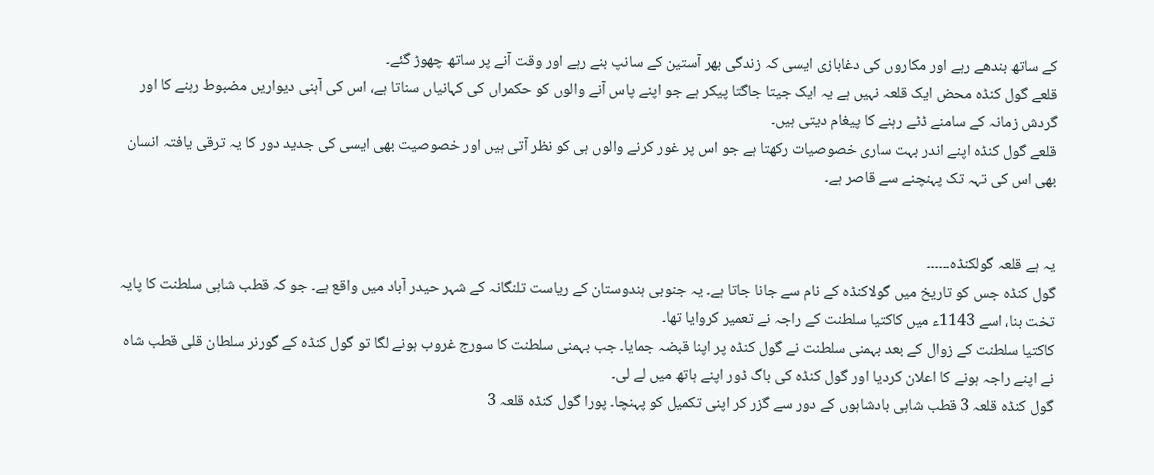کے ساتھ بندھے رہے اور مکاروں کی دغابازی ایسی کہ زندگی بھر آستین کے سانپ بنے رہے اور وقت آنے پر ساتھ چھوڑ گئے۔
قلعے گول کنڈہ محض ایک قلعہ نہیں ہے یہ ایک جیتا جاگتا پیکر ہے جو اپنے پاس آنے والوں کو حکمراں کی کہانیاں سناتا ہے، اس کی آہنی دیواریں مضبوط رہنے کا اور گردش زمانہ کے سامنے ڈٹے رہنے کا پیغام دیتی ہیں۔
قلعے گول کنڈہ اپنے اندر بہت ساری خصوصیات رکھتا ہے جو اس پر غور کرنے والوں ہی کو نظر آتی ہیں اور خصوصیت بھی ایسی کی جدید دور کا یہ ترقی یافتہ انسان بھی اس کی تہہ تک پہنچنے سے قاصر ہے۔


یہ ہے قلعہ گولکنڈہ۔۔۔۔۔۔
گول کنڈہ جس کو تاریخ میں گولاکنڈہ کے نام سے جانا جاتا ہے۔ یہ جنوبی ہندوستان کے ریاست تلنگانہ کے شہر حیدر آباد میں واقع ہے۔ جو کہ قطب شاہی سلطنت کا پایہ تخت بنا، اسے 1143ء میں کاکتیا سلطنت کے راجہ نے تعمیر کروایا تھا۔
کاکتیا سلطنت کے زوال کے بعد بہمنی سلطنت نے گول کنڈہ پر اپنا قبضہ جمایا۔ جب بہمنی سلطنت کا سورج غروب ہونے لگا تو گول کنڈہ کے گورنر سلطان قلی قطب شاہ نے اپنے راجہ ہونے کا اعلان کردیا اور گول کنڈہ کی باگ ڈور اپنے ہاتھ میں لے لی۔
گول کنڈہ قلعہ 3 قطب شاہی بادشاہوں کے دور سے گزر کر اپنی تکمیل کو پہنچا۔ پورا گول کنڈہ قلعہ 3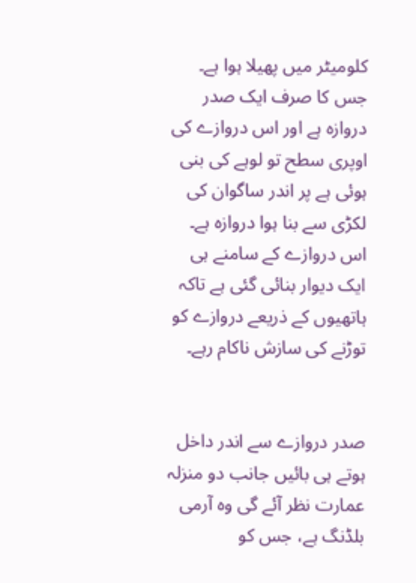کلومیٹر میں پھیلا ہوا ہے۔ جس کا صرف ایک صدر دروازہ ہے اور اس دروازے کی اوپری سطح تو لوہے کی بنی ہوئی ہے پر اندر ساگوان کی لکڑی سے بنا ہوا دروازہ ہے۔
اس دروازے کے سامنے ہی ایک دیوار بنائی گئی ہے تاکہ ہاتھیوں کے ذریعے دروازے کو توڑنے کی سازش ناکام رہے۔


صدر دروازے سے اندر داخل ہوتے ہی بائیں جانب دو منزلہ عمارت نظر آئے گی وہ آرمی بلڈنگ ہے، جس کو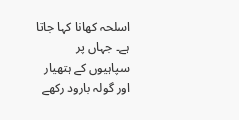اسلحہ کھانا کہا جاتا ہے۔ جہاں پر سپاہیوں کے ہتھیار اور گولہ بارود رکھے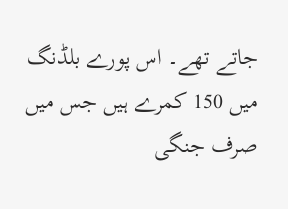جاتے تھے۔ اس پورے بلڈنگ میں 150 کمرے ہیں جس میں صرف جنگی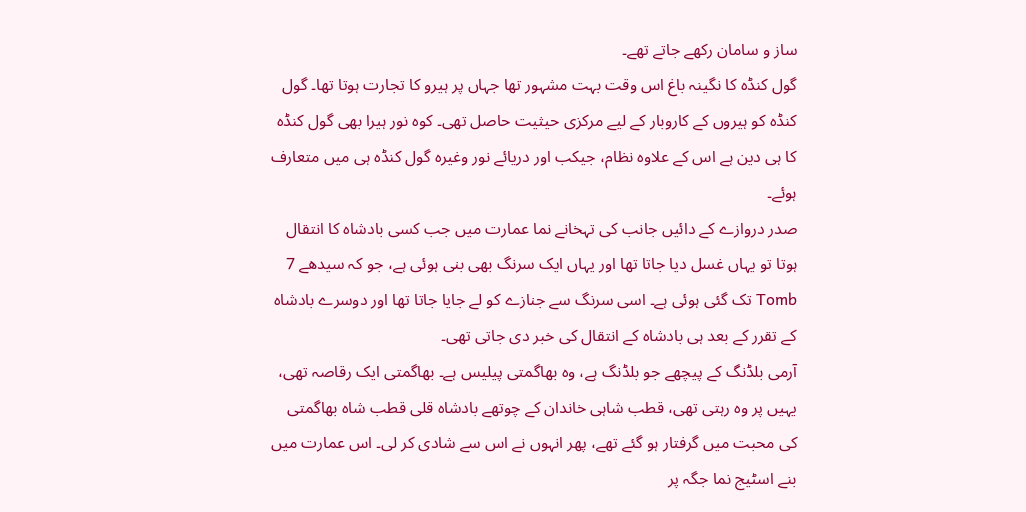ساز و سامان رکھے جاتے تھے۔
گول کنڈہ کا نگینہ باغ اس وقت بہت مشہور تھا جہاں پر ہیرو کا تجارت ہوتا تھا۔ گول کنڈہ کو ہیروں کے کاروبار کے لیے مرکزی حیثیت حاصل تھی۔ کوہ نور ہیرا بھی گول کنڈہ کا ہی دین ہے اس کے علاوہ نظام، جیکب اور دریائے نور وغیرہ گول کنڈہ ہی میں متعارف ہوئے۔
صدر دروازے کے دائیں جانب کی تہخانے نما عمارت میں جب کسی بادشاہ کا انتقال ہوتا تو یہاں غسل دیا جاتا تھا اور یہاں ایک سرنگ بھی بنی ہوئی ہے، جو کہ سیدھے 7 Tomb تک گئی ہوئی ہے۔ اسی سرنگ سے جنازے کو لے جایا جاتا تھا اور دوسرے بادشاہ کے تقرر کے بعد ہی بادشاہ کے انتقال کی خبر دی جاتی تھی۔
آرمی بلڈنگ کے پیچھے جو بلڈنگ ہے، وہ بھاگمتی پیلیس ہے۔ بھاگمتی ایک رقاصہ تھی، یہیں پر وہ رہتی تھی، قطب شاہی خاندان کے چوتھے بادشاہ قلی قطب شاہ بھاگمتی کی محبت میں گرفتار ہو گئے تھے، پھر انہوں نے اس سے شادی کر لی۔ اس عمارت میں بنے اسٹیج نما جگہ پر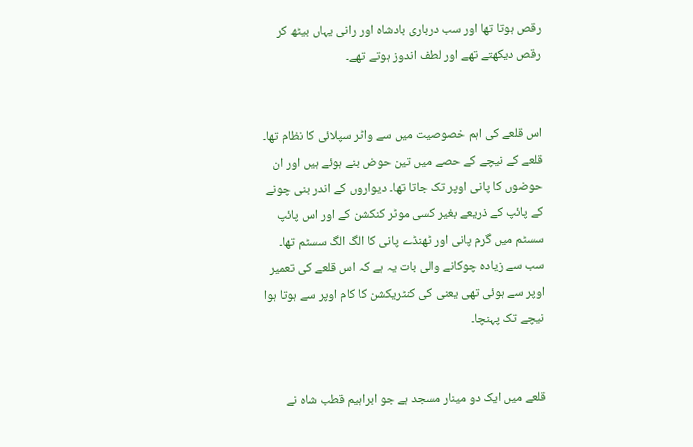رقص ہوتا تھا اور سب درباری بادشاہ اور رانی یہاں بیٹھ کر رقص دیکھتے تھے اور لطف اندوز ہوتے تھے۔


اس قلعے کی اہم خصوصیت میں سے واٹر سپلائی کا نظام تھا۔ قلعے کے نیچے کے حصے میں تین حوض بنے ہوئے ہیں اور ان حوضوں کا پانی اوپر تک جاتا تھا۔ دیواروں کے اندر بنی چونے کے پائپ کے ذریعے بغیر کسی موٹر کنکشن کے اور اس پائپ سسٹم میں گرم پانی اور ٹھنڈے پانی کا الگ الگ سسٹم تھا۔
سب سے زیادہ چوکانے والی بات یہ ہے کہ اس قلعے کی تعمیر اوپر سے ہوئی تھی یعنی کی کنٹریکشن کا کام اوپر سے ہوتا ہوا نیچے تک پہنچا۔


قلعے میں ایک دو مینار مسجد ہے جو ابراہیم قطب شاہ نے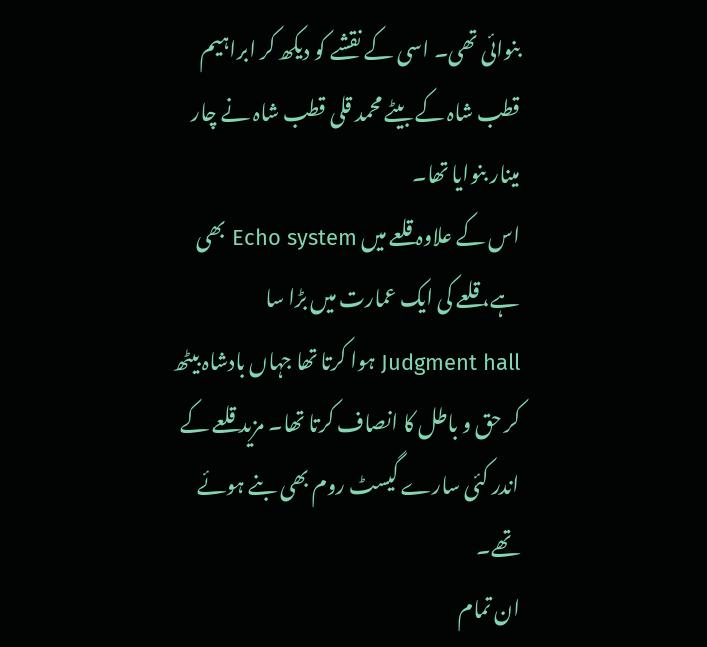بنوائی تھی۔ اسی کے نقشے کو دیکھ کر ابراہیم قطب شاہ کے بیٹے محمد قلی قطب شاہ نے چار مینار بنوایا تھا۔
اس کے علاوہ قلعے میں Echo system بھی ہے، قلعے کی ایک عمارت میں بڑا سا Judgment hall ہوا کرتا تھا جہاں بادشاہ بیٹھ کر حق و باطل کا انصاف کرتا تھا۔ مزید قلعے کے اندر کئی سارے گیسٹ روم بھی بنے ہوئے تھے۔
ان تمام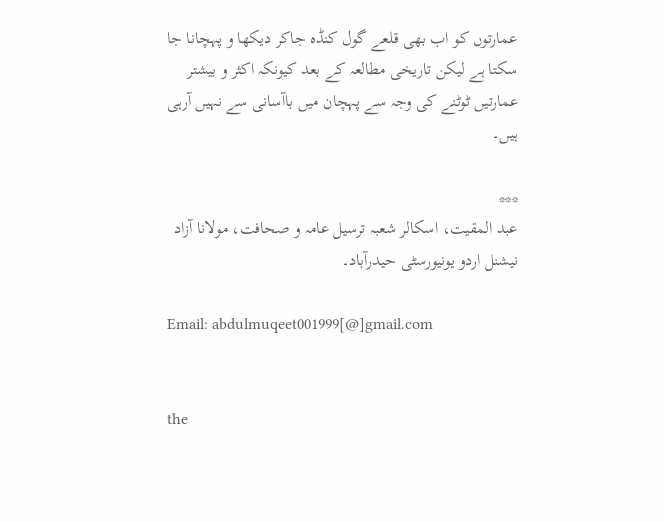عمارتوں کو اب بھی قلعے گول کنڈہ جاکر دیکھا و پہچانا جا سکتا ہے لیکن تاریخی مطالعہ کے بعد کیونکہ اکثر و بیشتر عمارتیں ٹوٹنے کی وجہ سے پہچان میں باآسانی سے نہیں آرہی ہیں۔

***
عبد المقیت، اسکالر شعبہ ترسیل عامہ و صحافت، مولانا آزاد نیشنل اردو یونیورسٹی حیدرآباد۔

Email: abdulmuqeet001999[@]gmail.com


the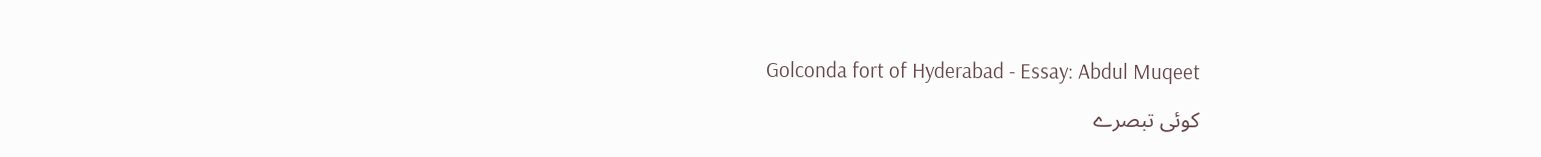Golconda fort of Hyderabad - Essay: Abdul Muqeet

کوئی تبصرے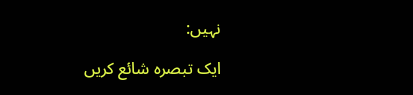نہیں:

ایک تبصرہ شائع کریں